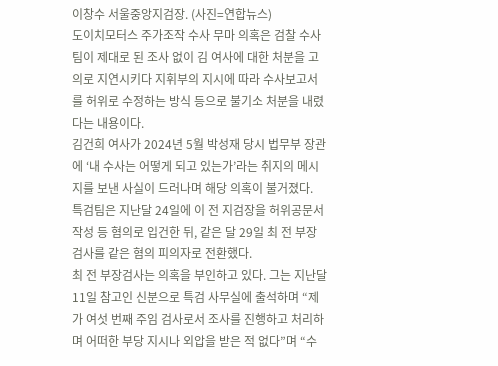이창수 서울중앙지검장. (사진=연합뉴스)
도이치모터스 주가조작 수사 무마 의혹은 검찰 수사팀이 제대로 된 조사 없이 김 여사에 대한 처분을 고의로 지연시키다 지휘부의 지시에 따라 수사보고서를 허위로 수정하는 방식 등으로 불기소 처분을 내렸다는 내용이다.
김건희 여사가 2024년 5월 박성재 당시 법무부 장관에 ‘내 수사는 어떻게 되고 있는가’라는 취지의 메시지를 보낸 사실이 드러나며 해당 의혹이 불거졌다.
특검팀은 지난달 24일에 이 전 지검장을 허위공문서작성 등 혐의로 입건한 뒤, 같은 달 29일 최 전 부장검사를 같은 혐의 피의자로 전환했다.
최 전 부장검사는 의혹을 부인하고 있다. 그는 지난달 11일 참고인 신분으로 특검 사무실에 출석하며 “제가 여섯 번째 주임 검사로서 조사를 진행하고 처리하며 어떠한 부당 지시나 외압을 받은 적 없다”며 “수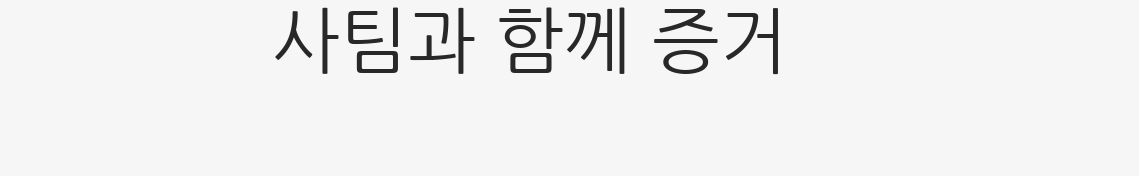사팀과 함께 증거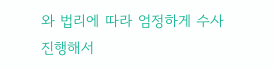와 법리에 따라 엄정하게 수사 진행해서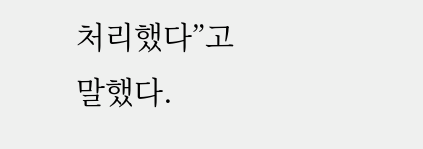처리했다”고 말했다.